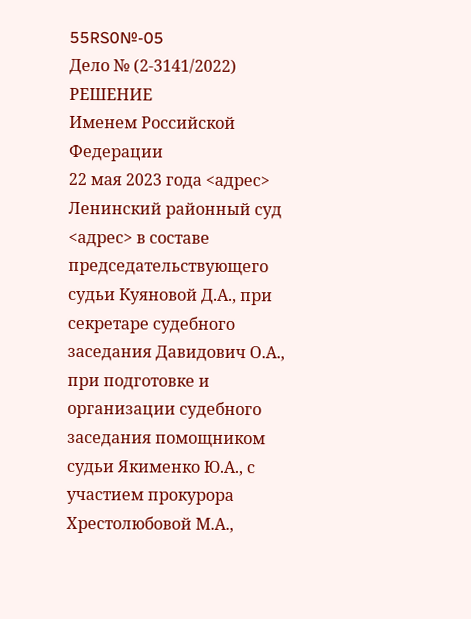55RS0№-05
Дело № (2-3141/2022)
РЕШЕНИЕ
Именем Российской Федерации
22 мая 2023 года <адрес>
Ленинский районный суд <адрес> в составе председательствующего судьи Куяновой Д.А., при секретаре судебного заседания Давидович О.А., при подготовке и организации судебного заседания помощником судьи Якименко Ю.А., с участием прокурора Хрестолюбовой М.А.,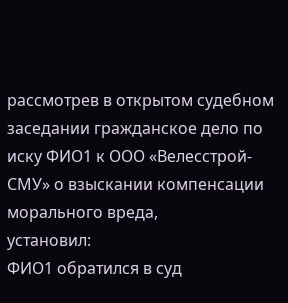рассмотрев в открытом судебном заседании гражданское дело по иску ФИО1 к ООО «Велесстрой-СМУ» о взыскании компенсации морального вреда,
установил:
ФИО1 обратился в суд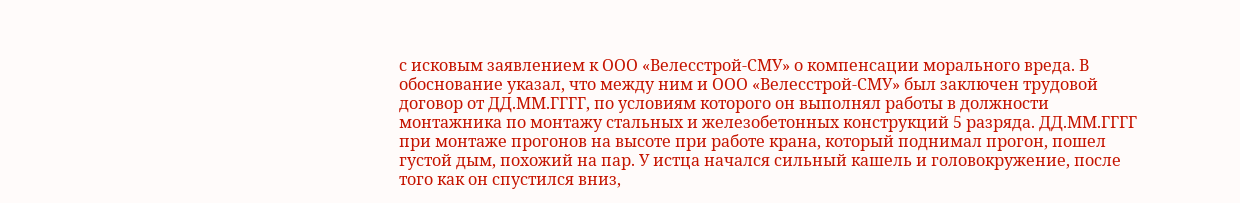с исковым заявлением к ООО «Велесстрой-СМУ» о компенсации морального вреда. В обоснование указал, что между ним и ООО «Велесстрой-СМУ» был заключен трудовой договор от ДД.ММ.ГГГГ, по условиям которого он выполнял работы в должности монтажника по монтажу стальных и железобетонных конструкций 5 разряда. ДД.ММ.ГГГГ при монтаже прогонов на высоте при работе крана, который поднимал прогон, пошел густой дым, похожий на пар. У истца начался сильный кашель и головокружение, после того как он спустился вниз,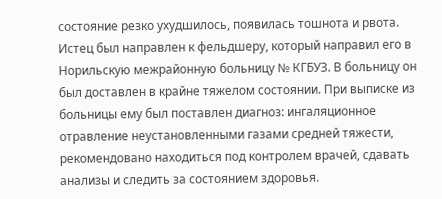состояние резко ухудшилось, появилась тошнота и рвота. Истец был направлен к фельдшеру, который направил его в Норильскую межрайонную больницу № КГБУЗ. В больницу он был доставлен в крайне тяжелом состоянии. При выписке из больницы ему был поставлен диагноз: ингаляционное отравление неустановленными газами средней тяжести, рекомендовано находиться под контролем врачей, сдавать анализы и следить за состоянием здоровья.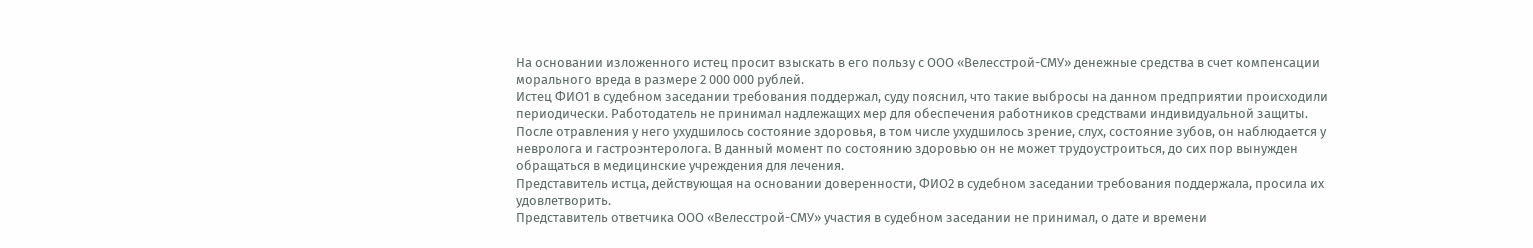На основании изложенного истец просит взыскать в его пользу с ООО «Велесстрой-СМУ» денежные средства в счет компенсации морального вреда в размере 2 000 000 рублей.
Истец ФИО1 в судебном заседании требования поддержал, суду пояснил, что такие выбросы на данном предприятии происходили периодически. Работодатель не принимал надлежащих мер для обеспечения работников средствами индивидуальной защиты. После отравления у него ухудшилось состояние здоровья, в том числе ухудшилось зрение, слух, состояние зубов, он наблюдается у невролога и гастроэнтеролога. В данный момент по состоянию здоровью он не может трудоустроиться, до сих пор вынужден обращаться в медицинские учреждения для лечения.
Представитель истца, действующая на основании доверенности, ФИО2 в судебном заседании требования поддержала, просила их удовлетворить.
Представитель ответчика ООО «Велесстрой-СМУ» участия в судебном заседании не принимал, о дате и времени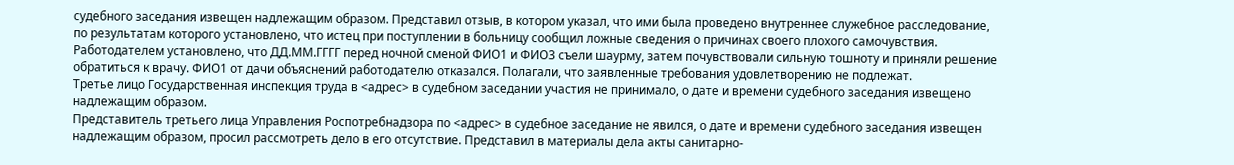судебного заседания извещен надлежащим образом. Представил отзыв, в котором указал, что ими была проведено внутреннее служебное расследование, по результатам которого установлено, что истец при поступлении в больницу сообщил ложные сведения о причинах своего плохого самочувствия. Работодателем установлено, что ДД.ММ.ГГГГ перед ночной сменой ФИО1 и ФИО3 съели шаурму, затем почувствовали сильную тошноту и приняли решение обратиться к врачу. ФИО1 от дачи объяснений работодателю отказался. Полагали, что заявленные требования удовлетворению не подлежат.
Третье лицо Государственная инспекция труда в <адрес> в судебном заседании участия не принимало, о дате и времени судебного заседания извещено надлежащим образом.
Представитель третьего лица Управления Роспотребнадзора по <адрес> в судебное заседание не явился, о дате и времени судебного заседания извещен надлежащим образом, просил рассмотреть дело в его отсутствие. Представил в материалы дела акты санитарно-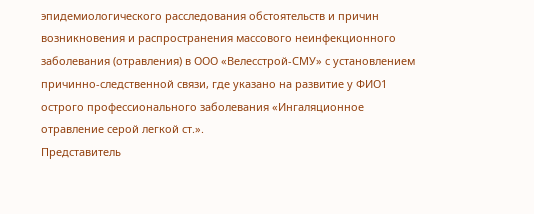эпидемиологического расследования обстоятельств и причин возникновения и распространения массового неинфекционного заболевания (отравления) в ООО «Велесстрой-СМУ» с установлением причинно-следственной связи, где указано на развитие у ФИО1 острого профессионального заболевания «Ингаляционное отравление серой легкой ст.».
Представитель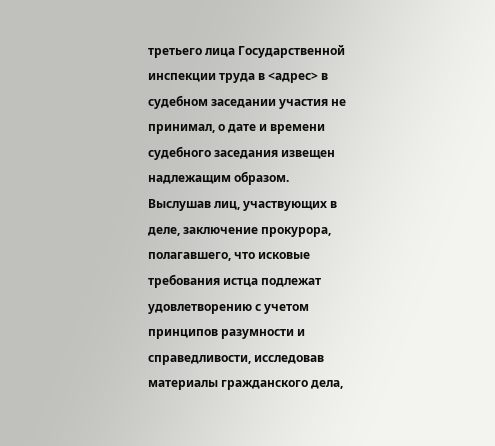третьего лица Государственной инспекции труда в <адрес> в судебном заседании участия не принимал, о дате и времени судебного заседания извещен надлежащим образом.
Выслушав лиц, участвующих в деле, заключение прокурора, полагавшего, что исковые требования истца подлежат удовлетворению с учетом принципов разумности и справедливости, исследовав материалы гражданского дела,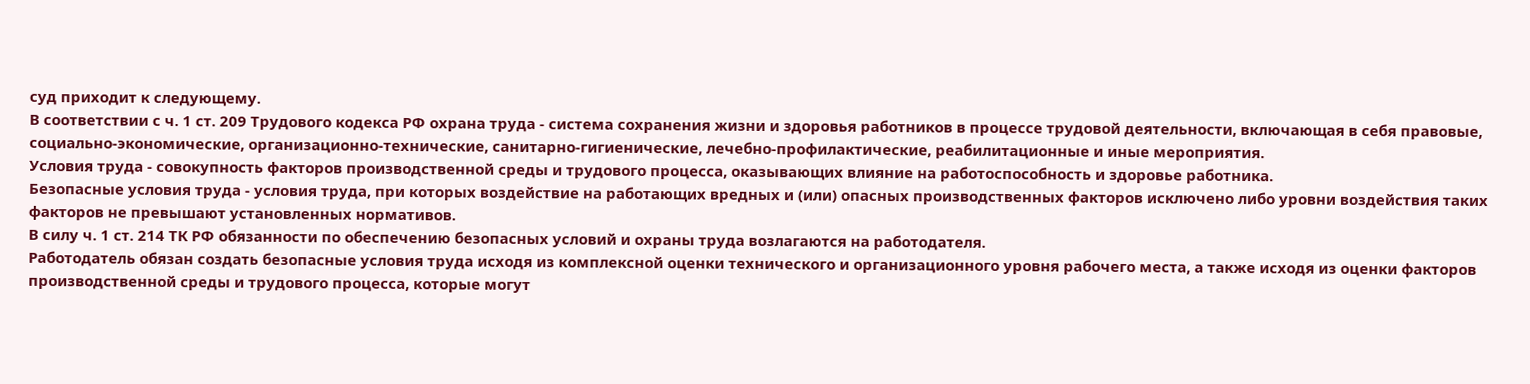суд приходит к следующему.
В соответствии с ч. 1 ст. 209 Трудового кодекса РФ охрана труда - система сохранения жизни и здоровья работников в процессе трудовой деятельности, включающая в себя правовые, социально-экономические, организационно-технические, санитарно-гигиенические, лечебно-профилактические, реабилитационные и иные мероприятия.
Условия труда - совокупность факторов производственной среды и трудового процесса, оказывающих влияние на работоспособность и здоровье работника.
Безопасные условия труда - условия труда, при которых воздействие на работающих вредных и (или) опасных производственных факторов исключено либо уровни воздействия таких факторов не превышают установленных нормативов.
В силу ч. 1 ст. 214 ТК РФ обязанности по обеспечению безопасных условий и охраны труда возлагаются на работодателя.
Работодатель обязан создать безопасные условия труда исходя из комплексной оценки технического и организационного уровня рабочего места, а также исходя из оценки факторов производственной среды и трудового процесса, которые могут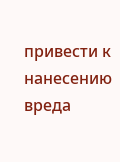привести к нанесению вреда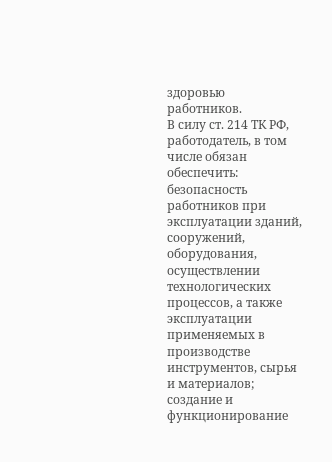здоровью работников.
В силу ст. 214 ТК РФ, работодатель, в том числе обязан обеспечить: безопасность работников при эксплуатации зданий, сооружений, оборудования, осуществлении технологических процессов, а также эксплуатации применяемых в производстве инструментов, сырья и материалов; создание и функционирование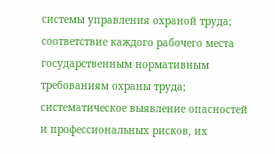системы управления охраной труда; соответствие каждого рабочего места государственным нормативным требованиям охраны труда; систематическое выявление опасностей и профессиональных рисков, их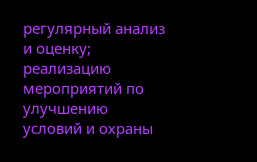регулярный анализ и оценку; реализацию мероприятий по улучшению условий и охраны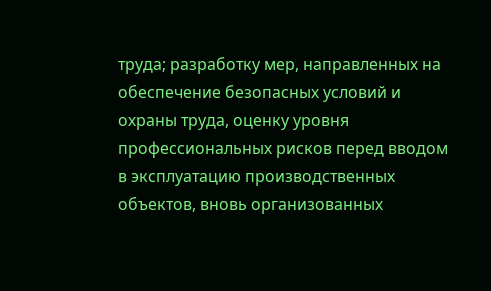труда; разработку мер, направленных на обеспечение безопасных условий и охраны труда, оценку уровня профессиональных рисков перед вводом в эксплуатацию производственных объектов, вновь организованных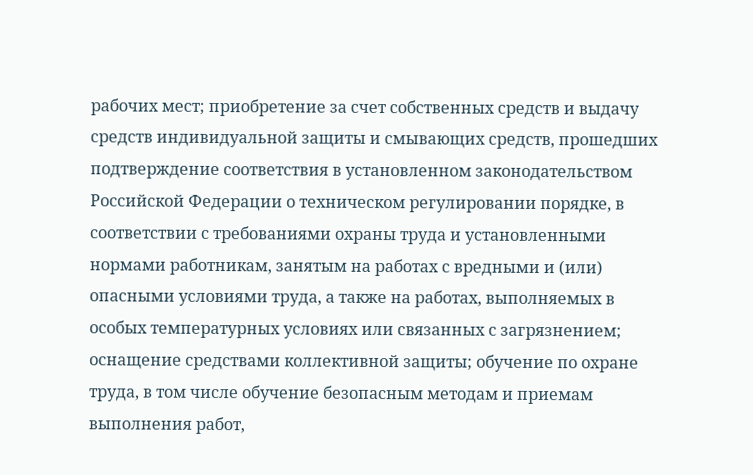рабочих мест; приобретение за счет собственных средств и выдачу средств индивидуальной защиты и смывающих средств, прошедших подтверждение соответствия в установленном законодательством Российской Федерации о техническом регулировании порядке, в соответствии с требованиями охраны труда и установленными нормами работникам, занятым на работах с вредными и (или) опасными условиями труда, а также на работах, выполняемых в особых температурных условиях или связанных с загрязнением; оснащение средствами коллективной защиты; обучение по охране труда, в том числе обучение безопасным методам и приемам выполнения работ,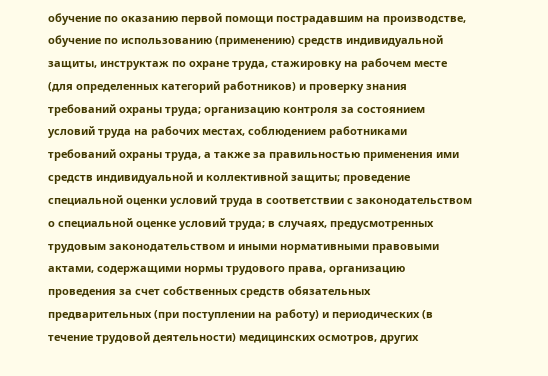обучение по оказанию первой помощи пострадавшим на производстве, обучение по использованию (применению) средств индивидуальной защиты, инструктаж по охране труда, стажировку на рабочем месте (для определенных категорий работников) и проверку знания требований охраны труда; организацию контроля за состоянием условий труда на рабочих местах, соблюдением работниками требований охраны труда, а также за правильностью применения ими средств индивидуальной и коллективной защиты; проведение специальной оценки условий труда в соответствии с законодательством о специальной оценке условий труда; в случаях, предусмотренных трудовым законодательством и иными нормативными правовыми актами, содержащими нормы трудового права, организацию проведения за счет собственных средств обязательных предварительных (при поступлении на работу) и периодических (в течение трудовой деятельности) медицинских осмотров, других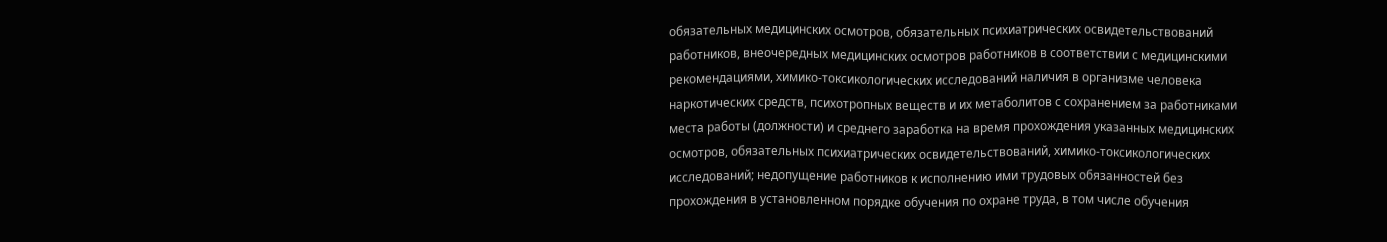обязательных медицинских осмотров, обязательных психиатрических освидетельствований работников, внеочередных медицинских осмотров работников в соответствии с медицинскими рекомендациями, химико-токсикологических исследований наличия в организме человека наркотических средств, психотропных веществ и их метаболитов с сохранением за работниками места работы (должности) и среднего заработка на время прохождения указанных медицинских осмотров, обязательных психиатрических освидетельствований, химико-токсикологических исследований; недопущение работников к исполнению ими трудовых обязанностей без прохождения в установленном порядке обучения по охране труда, в том числе обучения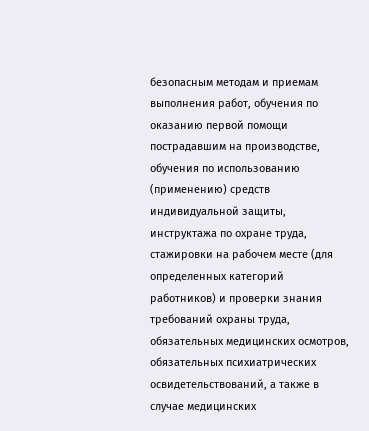безопасным методам и приемам выполнения работ, обучения по оказанию первой помощи пострадавшим на производстве, обучения по использованию (применению) средств индивидуальной защиты, инструктажа по охране труда, стажировки на рабочем месте (для определенных категорий работников) и проверки знания требований охраны труда, обязательных медицинских осмотров, обязательных психиатрических освидетельствований, а также в случае медицинских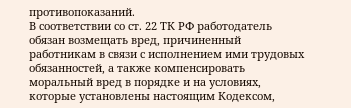противопоказаний.
В соответствии со ст. 22 ТК РФ работодатель обязан возмещать вред, причиненный работникам в связи с исполнением ими трудовых обязанностей, а также компенсировать моральный вред в порядке и на условиях, которые установлены настоящим Кодексом,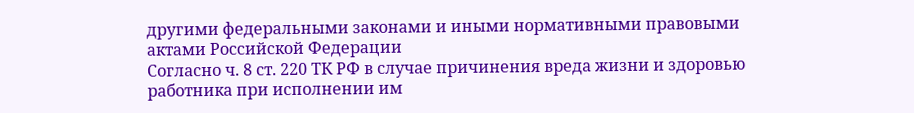другими федеральными законами и иными нормативными правовыми актами Российской Федерации
Согласно ч. 8 ст. 220 ТК РФ в случае причинения вреда жизни и здоровью работника при исполнении им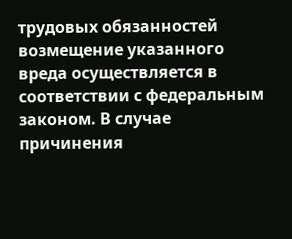трудовых обязанностей возмещение указанного вреда осуществляется в соответствии с федеральным законом. В случае причинения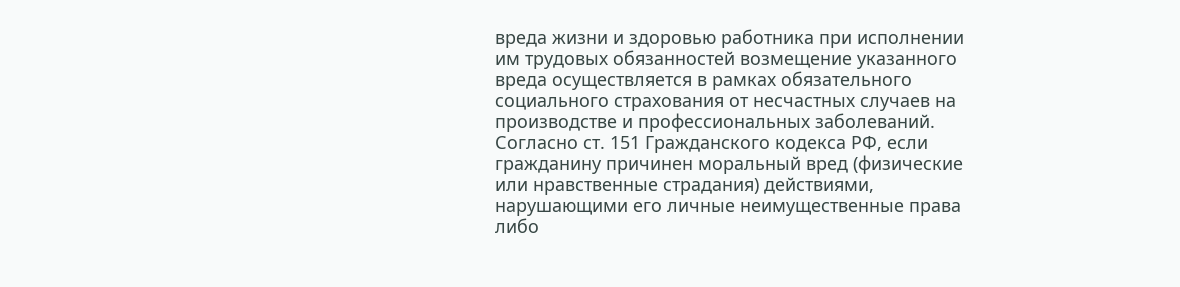вреда жизни и здоровью работника при исполнении им трудовых обязанностей возмещение указанного вреда осуществляется в рамках обязательного социального страхования от несчастных случаев на производстве и профессиональных заболеваний.
Согласно ст. 151 Гражданского кодекса РФ, если гражданину причинен моральный вред (физические или нравственные страдания) действиями, нарушающими его личные неимущественные права либо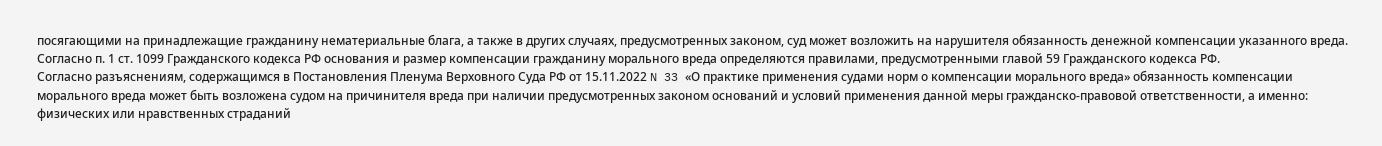посягающими на принадлежащие гражданину нематериальные блага, а также в других случаях, предусмотренных законом, суд может возложить на нарушителя обязанность денежной компенсации указанного вреда.
Согласно п. 1 ст. 1099 Гражданского кодекса РФ основания и размер компенсации гражданину морального вреда определяются правилами, предусмотренными главой 59 Гражданского кодекса РФ.
Согласно разъяснениям, содержащимся в Постановления Пленума Верховного Суда РФ от 15.11.2022 N 33 «О практике применения судами норм о компенсации морального вреда» обязанность компенсации морального вреда может быть возложена судом на причинителя вреда при наличии предусмотренных законом оснований и условий применения данной меры гражданско-правовой ответственности, а именно: физических или нравственных страданий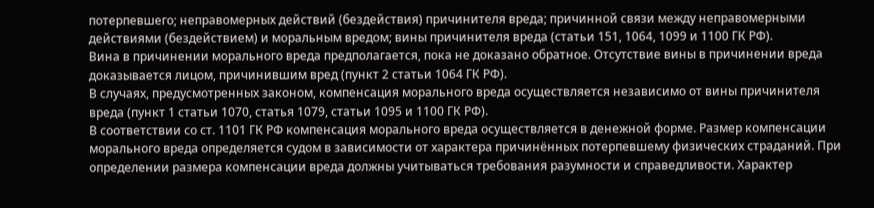потерпевшего; неправомерных действий (бездействия) причинителя вреда; причинной связи между неправомерными действиями (бездействием) и моральным вредом; вины причинителя вреда (статьи 151, 1064, 1099 и 1100 ГК РФ).
Вина в причинении морального вреда предполагается, пока не доказано обратное. Отсутствие вины в причинении вреда доказывается лицом, причинившим вред (пункт 2 статьи 1064 ГК РФ).
В случаях, предусмотренных законом, компенсация морального вреда осуществляется независимо от вины причинителя вреда (пункт 1 статьи 1070, статья 1079, статьи 1095 и 1100 ГК РФ).
В соответствии со ст. 1101 ГК РФ компенсация морального вреда осуществляется в денежной форме. Размер компенсации морального вреда определяется судом в зависимости от характера причинённых потерпевшему физических страданий. При определении размера компенсации вреда должны учитываться требования разумности и справедливости. Характер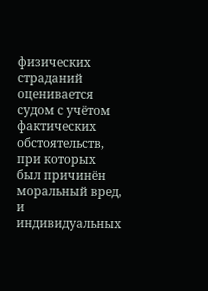физических страданий оценивается судом с учётом фактических обстоятельств, при которых был причинён моральный вред, и индивидуальных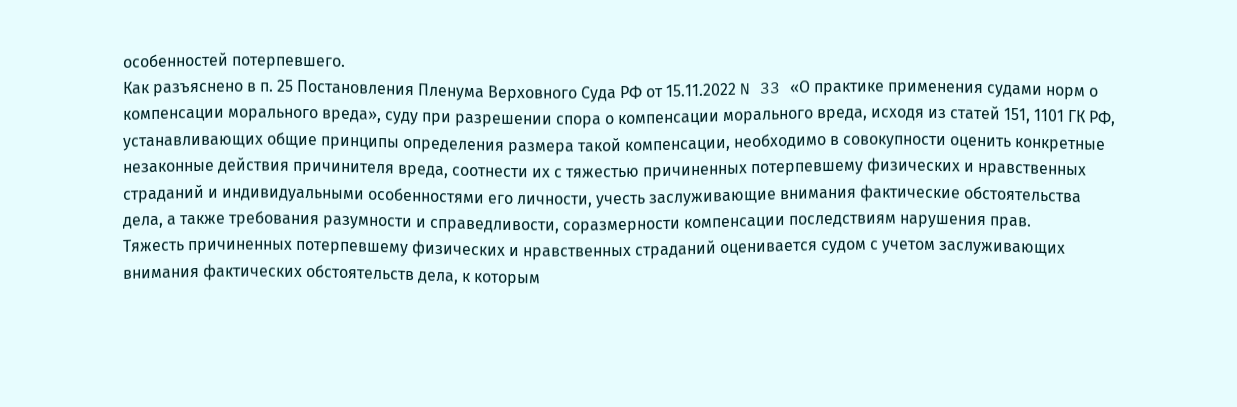особенностей потерпевшего.
Как разъяснено в п. 25 Постановления Пленума Верховного Суда РФ от 15.11.2022 N 33 «О практике применения судами норм о компенсации морального вреда», суду при разрешении спора о компенсации морального вреда, исходя из статей 151, 1101 ГК РФ, устанавливающих общие принципы определения размера такой компенсации, необходимо в совокупности оценить конкретные незаконные действия причинителя вреда, соотнести их с тяжестью причиненных потерпевшему физических и нравственных страданий и индивидуальными особенностями его личности, учесть заслуживающие внимания фактические обстоятельства дела, а также требования разумности и справедливости, соразмерности компенсации последствиям нарушения прав.
Тяжесть причиненных потерпевшему физических и нравственных страданий оценивается судом с учетом заслуживающих внимания фактических обстоятельств дела, к которым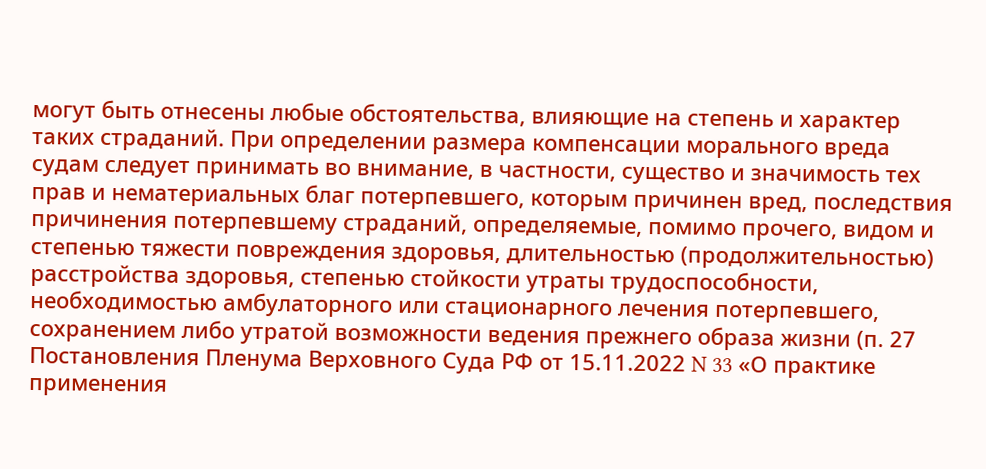могут быть отнесены любые обстоятельства, влияющие на степень и характер таких страданий. При определении размера компенсации морального вреда судам следует принимать во внимание, в частности, существо и значимость тех прав и нематериальных благ потерпевшего, которым причинен вред, последствия причинения потерпевшему страданий, определяемые, помимо прочего, видом и степенью тяжести повреждения здоровья, длительностью (продолжительностью) расстройства здоровья, степенью стойкости утраты трудоспособности, необходимостью амбулаторного или стационарного лечения потерпевшего, сохранением либо утратой возможности ведения прежнего образа жизни (п. 27 Постановления Пленума Верховного Суда РФ от 15.11.2022 N 33 «О практике применения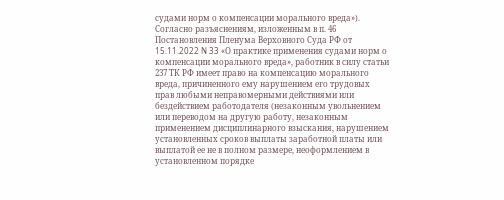судами норм о компенсации морального вреда»).
Согласно разъяснениям, изложенным в п. 46 Постановления Пленума Верховного Суда РФ от 15.11.2022 N 33 «О практике применения судами норм о компенсации морального вреда», работник в силу статьи 237 ТК РФ имеет право на компенсацию морального вреда, причиненного ему нарушением его трудовых прав любыми неправомерными действиями или бездействием работодателя (незаконным увольнением или переводом на другую работу, незаконным применением дисциплинарного взыскания, нарушением установленных сроков выплаты заработной платы или выплатой ее не в полном размере, неоформлением в установленном порядке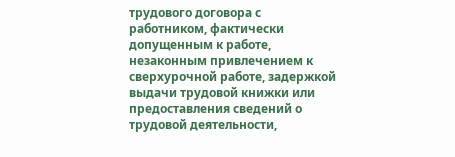трудового договора с работником, фактически допущенным к работе, незаконным привлечением к сверхурочной работе, задержкой выдачи трудовой книжки или предоставления сведений о трудовой деятельности,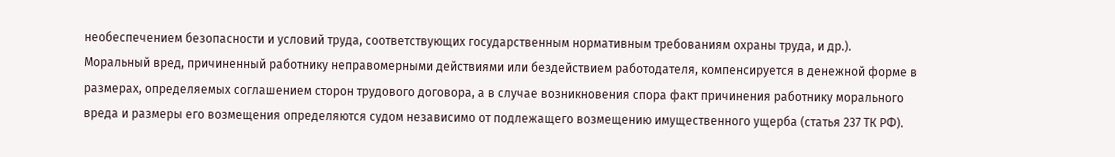необеспечением безопасности и условий труда, соответствующих государственным нормативным требованиям охраны труда, и др.).
Моральный вред, причиненный работнику неправомерными действиями или бездействием работодателя, компенсируется в денежной форме в размерах, определяемых соглашением сторон трудового договора, а в случае возникновения спора факт причинения работнику морального вреда и размеры его возмещения определяются судом независимо от подлежащего возмещению имущественного ущерба (статья 237 ТК РФ).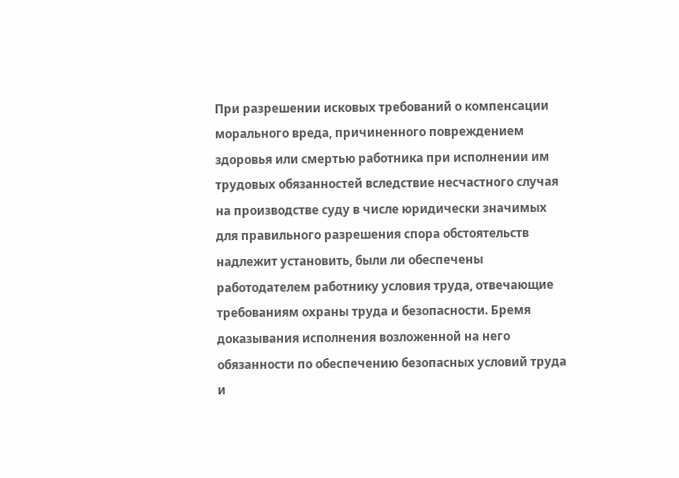При разрешении исковых требований о компенсации морального вреда, причиненного повреждением здоровья или смертью работника при исполнении им трудовых обязанностей вследствие несчастного случая на производстве суду в числе юридически значимых для правильного разрешения спора обстоятельств надлежит установить, были ли обеспечены работодателем работнику условия труда, отвечающие требованиям охраны труда и безопасности. Бремя доказывания исполнения возложенной на него обязанности по обеспечению безопасных условий труда и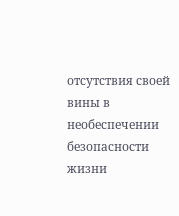отсутствия своей вины в необеспечении безопасности жизни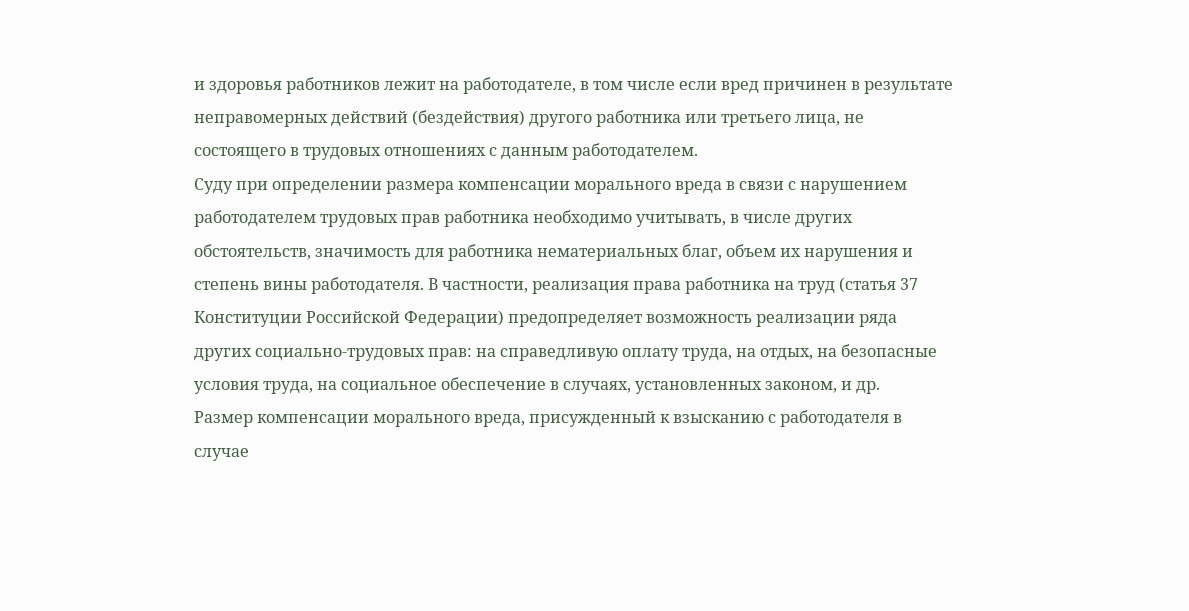и здоровья работников лежит на работодателе, в том числе если вред причинен в результате неправомерных действий (бездействия) другого работника или третьего лица, не состоящего в трудовых отношениях с данным работодателем.
Суду при определении размера компенсации морального вреда в связи с нарушением работодателем трудовых прав работника необходимо учитывать, в числе других обстоятельств, значимость для работника нематериальных благ, объем их нарушения и степень вины работодателя. В частности, реализация права работника на труд (статья 37 Конституции Российской Федерации) предопределяет возможность реализации ряда других социально-трудовых прав: на справедливую оплату труда, на отдых, на безопасные условия труда, на социальное обеспечение в случаях, установленных законом, и др.
Размер компенсации морального вреда, присужденный к взысканию с работодателя в случае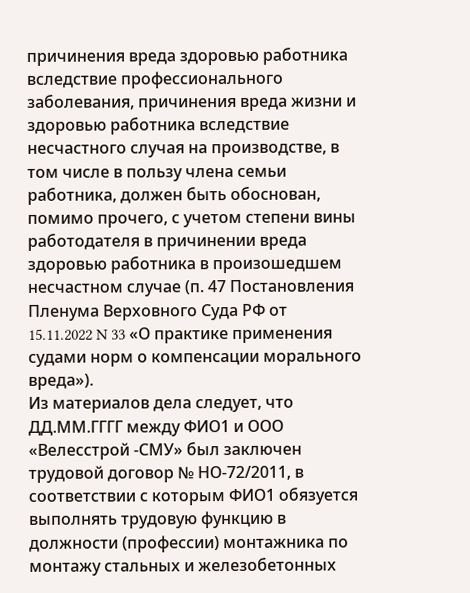причинения вреда здоровью работника вследствие профессионального заболевания, причинения вреда жизни и здоровью работника вследствие несчастного случая на производстве, в том числе в пользу члена семьи работника, должен быть обоснован, помимо прочего, с учетом степени вины работодателя в причинении вреда здоровью работника в произошедшем несчастном случае (п. 47 Постановления Пленума Верховного Суда РФ от 15.11.2022 N 33 «О практике применения судами норм о компенсации морального вреда»).
Из материалов дела следует, что ДД.ММ.ГГГГ между ФИО1 и ООО «Велесстрой -СМУ» был заключен трудовой договор № НО-72/2011, в соответствии с которым ФИО1 обязуется выполнять трудовую функцию в должности (профессии) монтажника по монтажу стальных и железобетонных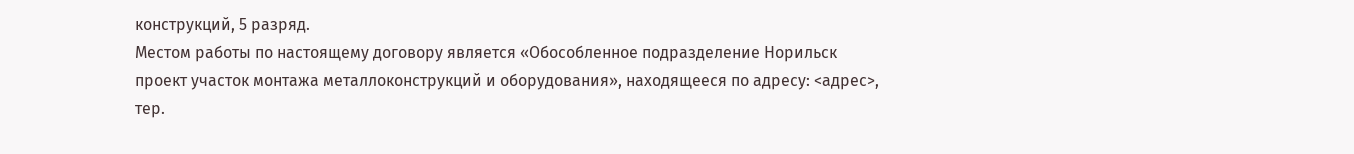конструкций, 5 разряд.
Местом работы по настоящему договору является «Обособленное подразделение Норильск проект участок монтажа металлоконструкций и оборудования», находящееся по адресу: <адрес>, тер.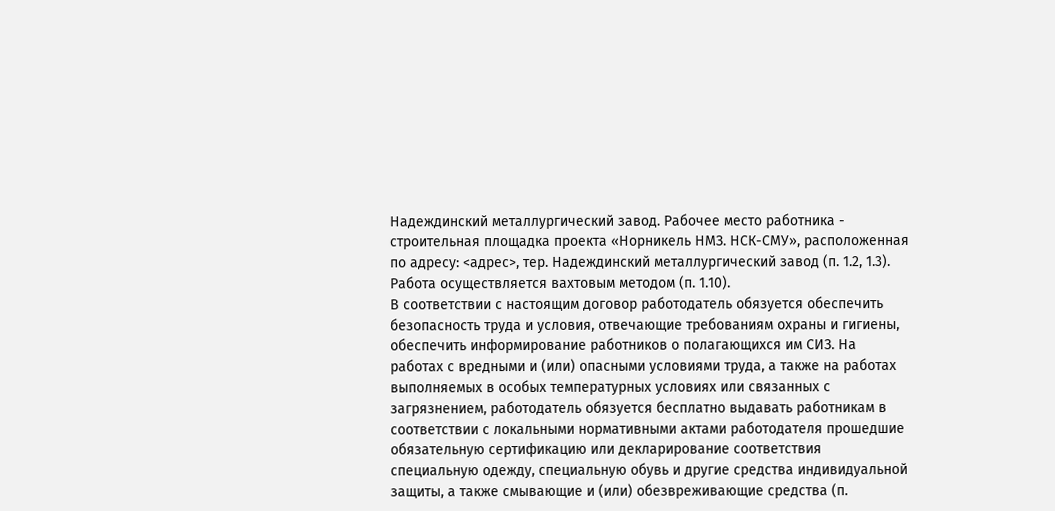Надеждинский металлургический завод. Рабочее место работника - строительная площадка проекта «Норникель НМЗ. НСК-СМУ», расположенная по адресу: <адрес>, тер. Надеждинский металлургический завод (п. 1.2, 1.3).
Работа осуществляется вахтовым методом (п. 1.10).
В соответствии с настоящим договор работодатель обязуется обеспечить безопасность труда и условия, отвечающие требованиям охраны и гигиены, обеспечить информирование работников о полагающихся им СИЗ. На работах с вредными и (или) опасными условиями труда, а также на работах выполняемых в особых температурных условиях или связанных с загрязнением, работодатель обязуется бесплатно выдавать работникам в соответствии с локальными нормативными актами работодателя прошедшие обязательную сертификацию или декларирование соответствия специальную одежду, специальную обувь и другие средства индивидуальной защиты, а также смывающие и (или) обезвреживающие средства (п.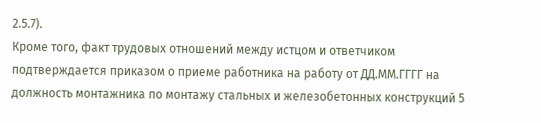2.5.7).
Кроме того, факт трудовых отношений между истцом и ответчиком подтверждается приказом о приеме работника на работу от ДД.ММ.ГГГГ на должность монтажника по монтажу стальных и железобетонных конструкций 5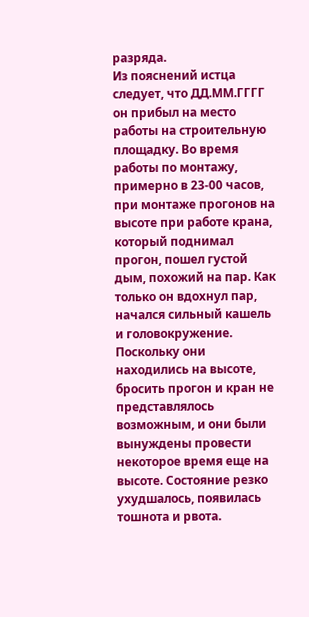разряда.
Из пояснений истца следует, что ДД.ММ.ГГГГ он прибыл на место работы на строительную площадку. Во время работы по монтажу, примерно в 23-00 часов, при монтаже прогонов на высоте при работе крана, который поднимал прогон, пошел густой дым, похожий на пар. Как только он вдохнул пар, начался сильный кашель и головокружение. Поскольку они находились на высоте, бросить прогон и кран не представлялось возможным, и они были вынуждены провести некоторое время еще на высоте. Состояние резко ухудшалось, появилась тошнота и рвота.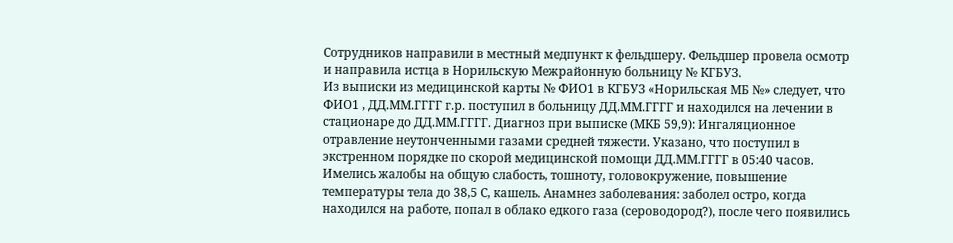Сотрудников направили в местный медпункт к фельдшеру. Фельдшер провела осмотр и направила истца в Норильскую Межрайонную больницу № КГБУЗ.
Из выписки из медицинской карты № ФИО1 в КГБУЗ «Норильская МБ №» следует, что ФИО1 , ДД.ММ.ГГГГ г.р. поступил в больницу ДД.ММ.ГГГГ и находился на лечении в стационаре до ДД.ММ.ГГГГ. Диагноз при выписке (МКБ 59,9): Ингаляционное отравление неутонченными газами средней тяжести. Указано, что поступил в экстренном порядке по скорой медицинской помощи ДД.ММ.ГГГГ в 05:40 часов. Имелись жалобы на общую слабость, тошноту, головокружение, повышение температуры тела до 38,5 С, кашель. Анамнез заболевания: заболел остро, когда находился на работе, попал в облако едкого газа (сероводород?), после чего появились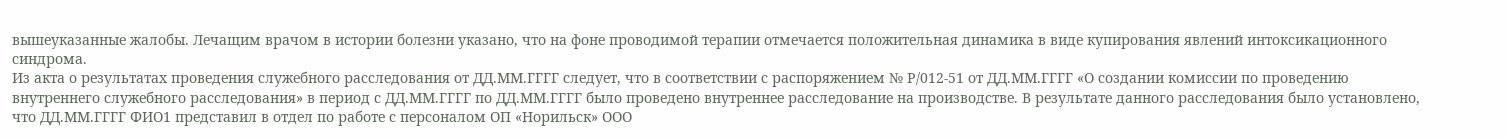вышеуказанные жалобы. Лечащим врачом в истории болезни указано, что на фоне проводимой терапии отмечается положительная динамика в виде купирования явлений интоксикационного синдрома.
Из акта о результатах проведения служебного расследования от ДД.ММ.ГГГГ следует, что в соответствии с распоряжением № Р/012-51 от ДД.ММ.ГГГГ «О создании комиссии по проведению внутреннего служебного расследования» в период с ДД.ММ.ГГГГ по ДД.ММ.ГГГГ было проведено внутреннее расследование на производстве. В результате данного расследования было установлено, что ДД.ММ.ГГГГ ФИО1 представил в отдел по работе с персоналом ОП «Норильск» ООО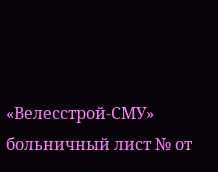«Велесстрой-СМУ» больничный лист № от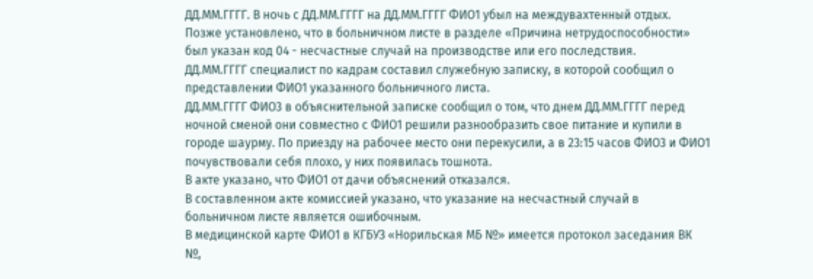ДД.ММ.ГГГГ. В ночь с ДД.ММ.ГГГГ на ДД.ММ.ГГГГ ФИО1 убыл на междувахтенный отдых. Позже установлено, что в больничном листе в разделе «Причина нетрудоспособности» был указан код 04 - несчастные случай на производстве или его последствия.
ДД.ММ.ГГГГ специалист по кадрам составил служебную записку, в которой сообщил о представлении ФИО1 указанного больничного листа.
ДД.ММ.ГГГГ ФИО3 в объяснительной записке сообщил о том, что днем ДД.ММ.ГГГГ перед ночной сменой они совместно с ФИО1 решили разнообразить свое питание и купили в городе шаурму. По приезду на рабочее место они перекусили, а в 23:15 часов ФИО3 и ФИО1 почувствовали себя плохо, у них появилась тошнота.
В акте указано, что ФИО1 от дачи объяснений отказался.
В составленном акте комиссией указано, что указание на несчастный случай в больничном листе является ошибочным.
В медицинской карте ФИО1 в КГБУЗ «Норильская МБ №» имеется протокол заседания ВК №,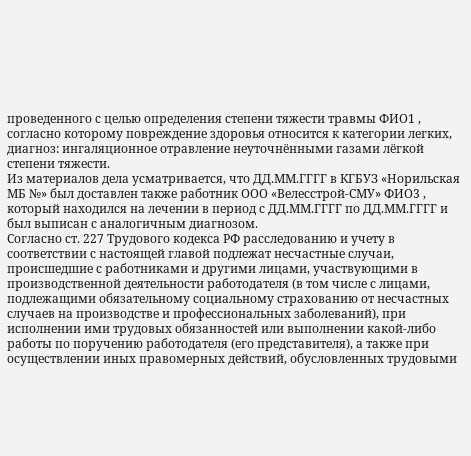проведенного с целью определения степени тяжести травмы ФИО1 , согласно которому повреждение здоровья относится к категории легких, диагноз: ингаляционное отравление неуточнёнными газами лёгкой степени тяжести.
Из материалов дела усматривается, что ДД.ММ.ГГГГ в КГБУЗ «Норильская МБ №» был доставлен также работник ООО «Велесстрой-СМУ» ФИО3 , который находился на лечении в период с ДД.ММ.ГГГГ по ДД.ММ.ГГГГ и был выписан с аналогичным диагнозом.
Согласно ст. 227 Трудового кодекса РФ расследованию и учету в соответствии с настоящей главой подлежат несчастные случаи, происшедшие с работниками и другими лицами, участвующими в производственной деятельности работодателя (в том числе с лицами, подлежащими обязательному социальному страхованию от несчастных случаев на производстве и профессиональных заболеваний), при исполнении ими трудовых обязанностей или выполнении какой-либо работы по поручению работодателя (его представителя), а также при осуществлении иных правомерных действий, обусловленных трудовыми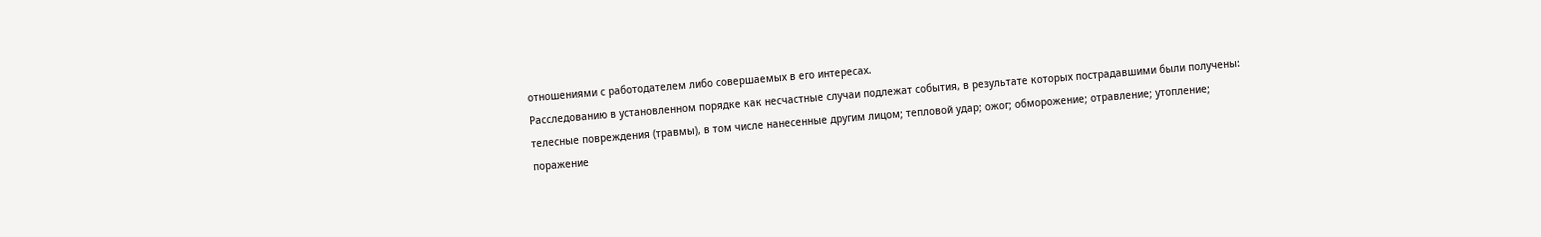отношениями с работодателем либо совершаемых в его интересах.
Расследованию в установленном порядке как несчастные случаи подлежат события, в результате которых пострадавшими были получены: телесные повреждения (травмы), в том числе нанесенные другим лицом; тепловой удар; ожог; обморожение; отравление; утопление; поражение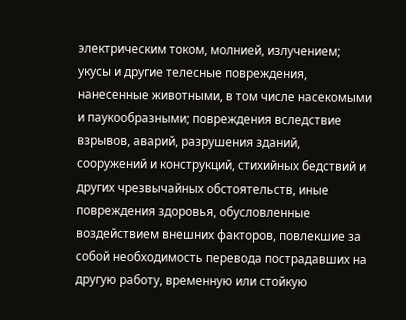электрическим током, молнией, излучением; укусы и другие телесные повреждения, нанесенные животными, в том числе насекомыми и паукообразными; повреждения вследствие взрывов, аварий, разрушения зданий, сооружений и конструкций, стихийных бедствий и других чрезвычайных обстоятельств, иные повреждения здоровья, обусловленные воздействием внешних факторов, повлекшие за собой необходимость перевода пострадавших на другую работу, временную или стойкую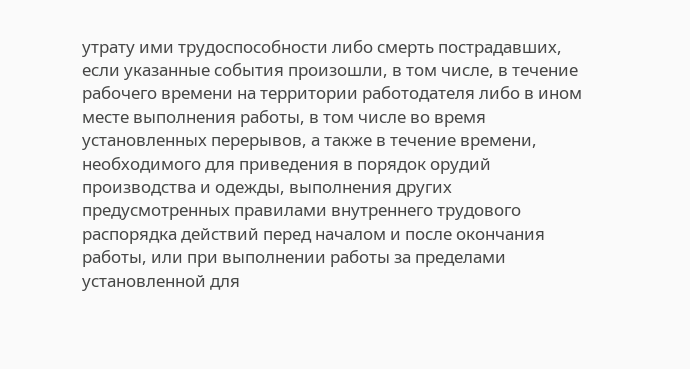утрату ими трудоспособности либо смерть пострадавших, если указанные события произошли, в том числе, в течение рабочего времени на территории работодателя либо в ином месте выполнения работы, в том числе во время установленных перерывов, а также в течение времени, необходимого для приведения в порядок орудий производства и одежды, выполнения других предусмотренных правилами внутреннего трудового распорядка действий перед началом и после окончания работы, или при выполнении работы за пределами установленной для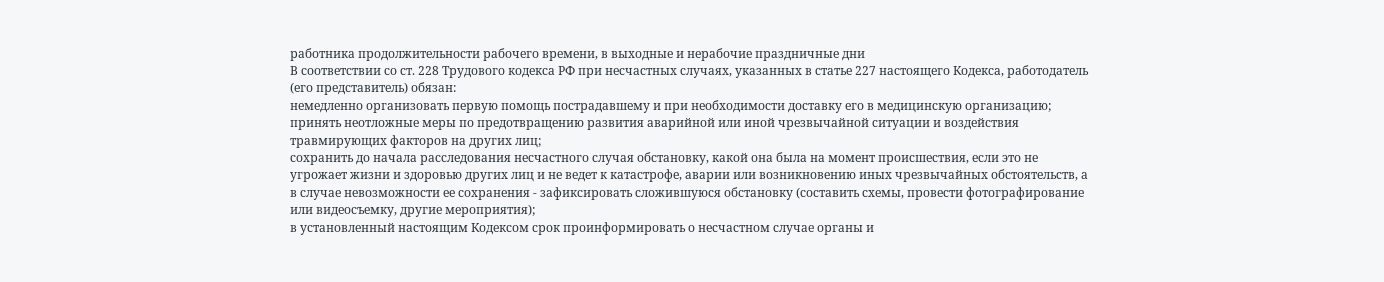работника продолжительности рабочего времени, в выходные и нерабочие праздничные дни
В соответствии со ст. 228 Трудового кодекса РФ при несчастных случаях, указанных в статье 227 настоящего Кодекса, работодатель (его представитель) обязан:
немедленно организовать первую помощь пострадавшему и при необходимости доставку его в медицинскую организацию;
принять неотложные меры по предотвращению развития аварийной или иной чрезвычайной ситуации и воздействия травмирующих факторов на других лиц;
сохранить до начала расследования несчастного случая обстановку, какой она была на момент происшествия, если это не угрожает жизни и здоровью других лиц и не ведет к катастрофе, аварии или возникновению иных чрезвычайных обстоятельств, а в случае невозможности ее сохранения - зафиксировать сложившуюся обстановку (составить схемы, провести фотографирование или видеосъемку, другие мероприятия);
в установленный настоящим Кодексом срок проинформировать о несчастном случае органы и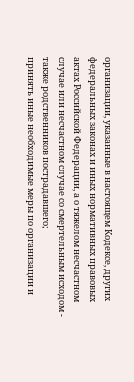организации, указанные в настоящем Кодексе, других федеральных законах и иных нормативных правовых актах Российской Федерации, а о тяжелом несчастном случае или несчастном случае со смертельным исходом - также родственников пострадавшего;
принять иные необходимые меры по организации и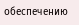обеспечению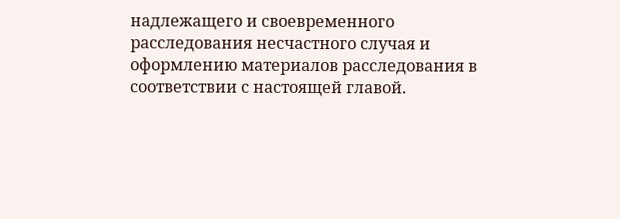надлежащего и своевременного расследования несчастного случая и оформлению материалов расследования в соответствии с настоящей главой.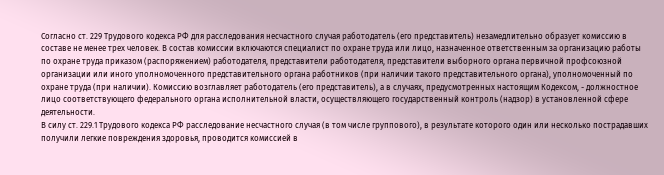Согласно ст. 229 Трудового кодекса РФ для расследования несчастного случая работодатель (его представитель) незамедлительно образует комиссию в составе не менее трех человек. В состав комиссии включаются специалист по охране труда или лицо, назначенное ответственным за организацию работы по охране труда приказом (распоряжением) работодателя, представители работодателя, представители выборного органа первичной профсоюзной организации или иного уполномоченного представительного органа работников (при наличии такого представительного органа), уполномоченный по охране труда (при наличии). Комиссию возглавляет работодатель (его представитель), а в случаях, предусмотренных настоящим Кодексом, - должностное лицо соответствующего федерального органа исполнительной власти, осуществляющего государственный контроль (надзор) в установленной сфере деятельности.
В силу ст. 229.1 Трудового кодекса РФ расследование несчастного случая (в том числе группового), в результате которого один или несколько пострадавших получили легкие повреждения здоровья, проводится комиссией в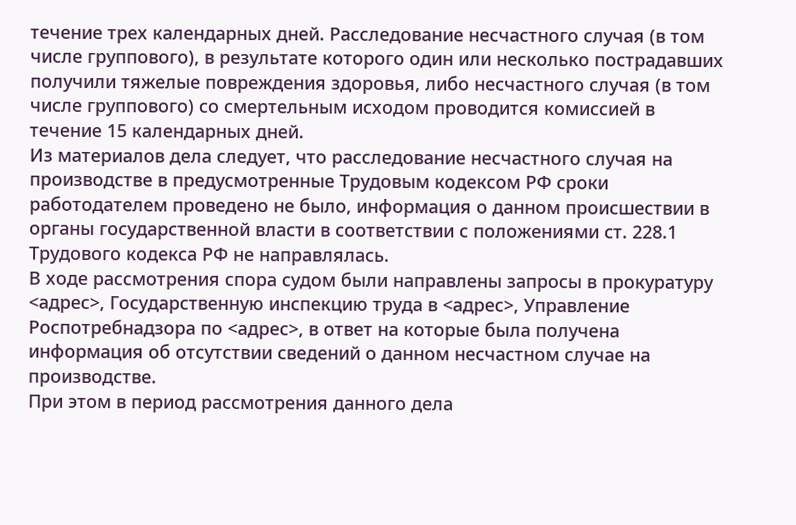течение трех календарных дней. Расследование несчастного случая (в том числе группового), в результате которого один или несколько пострадавших получили тяжелые повреждения здоровья, либо несчастного случая (в том числе группового) со смертельным исходом проводится комиссией в течение 15 календарных дней.
Из материалов дела следует, что расследование несчастного случая на производстве в предусмотренные Трудовым кодексом РФ сроки работодателем проведено не было, информация о данном происшествии в органы государственной власти в соответствии с положениями ст. 228.1 Трудового кодекса РФ не направлялась.
В ходе рассмотрения спора судом были направлены запросы в прокуратуру <адрес>, Государственную инспекцию труда в <адрес>, Управление Роспотребнадзора по <адрес>, в ответ на которые была получена информация об отсутствии сведений о данном несчастном случае на производстве.
При этом в период рассмотрения данного дела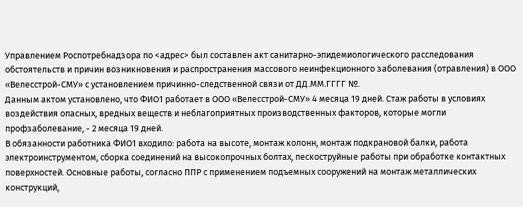Управлением Роспотребнадзора по <адрес> был составлен акт санитарно-эпидемиологического расследования обстоятельств и причин возникновения и распространения массового неинфекционного заболевания (отравления) в ООО «Велесстрой-СМУ» с установлением причинно-следственной связи от ДД.ММ.ГГГГ №.
Данным актом установлено, что ФИО1 работает в ООО «Велесстрой-СМУ» 4 месяца 19 дней. Стаж работы в условиях воздействия опасных, вредных веществ и неблагоприятных производственных факторов, которые могли профзаболевание, - 2 месяца 19 дней.
В обязанности работника ФИО1 входило: работа на высоте, монтаж колонн, монтаж подкрановой балки, работа электроинструментом, сборка соединений на высокопрочных болтах, пескоструйные работы при обработке контактных поверхностей. Основные работы, согласно ППР с применением подъемных сооружений на монтаж металлических конструкций,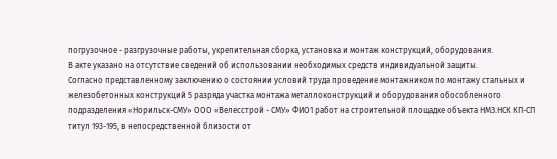погрузочное - разгрузочные работы, укрепительная сборка, установка и монтаж конструкций, оборудования.
В акте указано на отсутствие сведений об использовании необходимых средств индивидуальной защиты.
Согласно представленному заключению о состоянии условий труда проведение монтажником по монтажу стальных и железобетонных конструкций 5 разряда участка монтажа металлоконструкций и оборудования обособленного подразделения «Норильск-СМУ» ООО «Велесстрой - СМУ» ФИО1 работ на строительной площадке объекта НМЗ.НСК КП-СП титул 193-195, в непосредственной близости от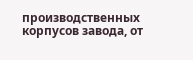производственных корпусов завода, от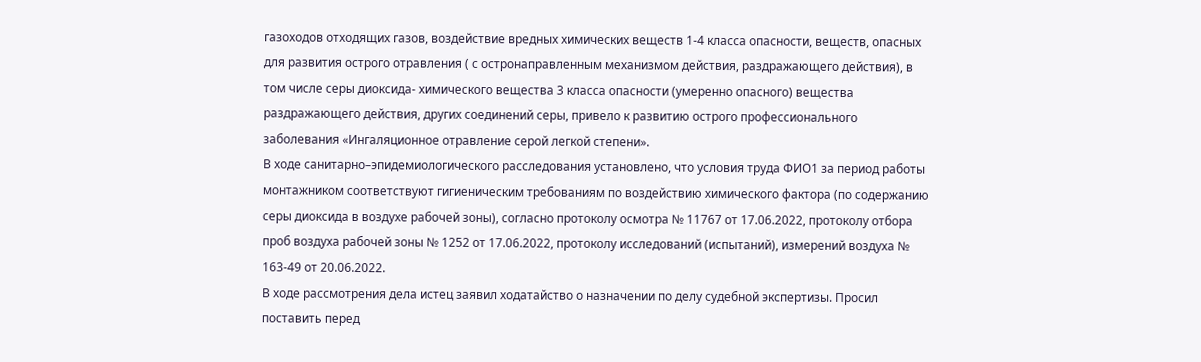газоходов отходящих газов, воздействие вредных химических веществ 1-4 класса опасности, веществ, опасных для развития острого отравления ( с остронаправленным механизмом действия, раздражающего действия), в том числе серы диоксида- химического вещества 3 класса опасности (умеренно опасного) вещества раздражающего действия, других соединений серы, привело к развитию острого профессионального заболевания «Ингаляционное отравление серой легкой степени».
В ходе санитарно–эпидемиологического расследования установлено, что условия труда ФИО1 за период работы монтажником соответствуют гигиеническим требованиям по воздействию химического фактора (по содержанию серы диоксида в воздухе рабочей зоны), согласно протоколу осмотра № 11767 от 17.06.2022, протоколу отбора проб воздуха рабочей зоны № 1252 от 17.06.2022, протоколу исследований (испытаний), измерений воздуха № 163-49 от 20.06.2022.
В ходе рассмотрения дела истец заявил ходатайство о назначении по делу судебной экспертизы. Просил поставить перед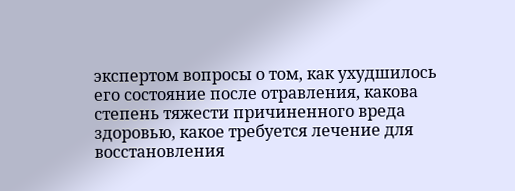экспертом вопросы о том, как ухудшилось его состояние после отравления, какова степень тяжести причиненного вреда здоровью, какое требуется лечение для восстановления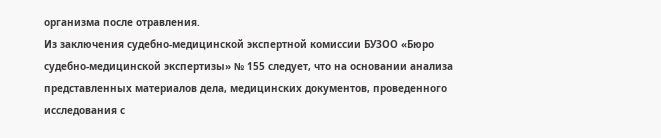организма после отравления.
Из заключения судебно-медицинской экспертной комиссии БУЗОО «Бюро судебно-медицинской экспертизы» № 155 следует, что на основании анализа представленных материалов дела, медицинских документов, проведенного исследования с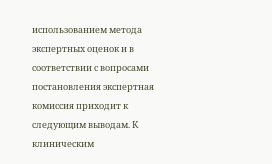использованием метода экспертных оценок и в соответствии с вопросами постановления экспертная комиссия приходит к следующим выводам. К клиническим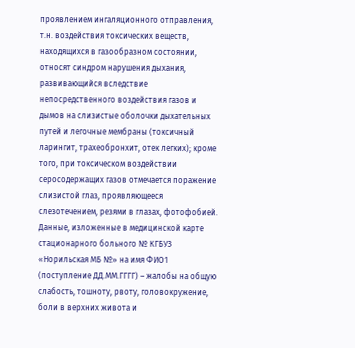проявлением ингаляционного отправления, т.н. воздействия токсических веществ, находящихся в газообразном состоянии, относят синдром нарушения дыхания, развивающийся вследствие непосредственного воздействия газов и дымов на слизистые оболочки дыхательных путей и легочные мембраны (токсичный ларингит, трахеобронхит, отек легких); кроме того, при токсическом воздействии серосодержащих газов отмечается поражение слизистой глаз, проявляющееся слезотечением, резями в глазах, фотофобией. Данные, изложенные в медицинской карте стационарного больного № КГБУЗ «Норильская МБ №» на имя ФИО1 (поступление ДД.ММ.ГГГГ) – жалобы на общую слабость, тошноту, рвоту, головокружение, боли в верхних живота и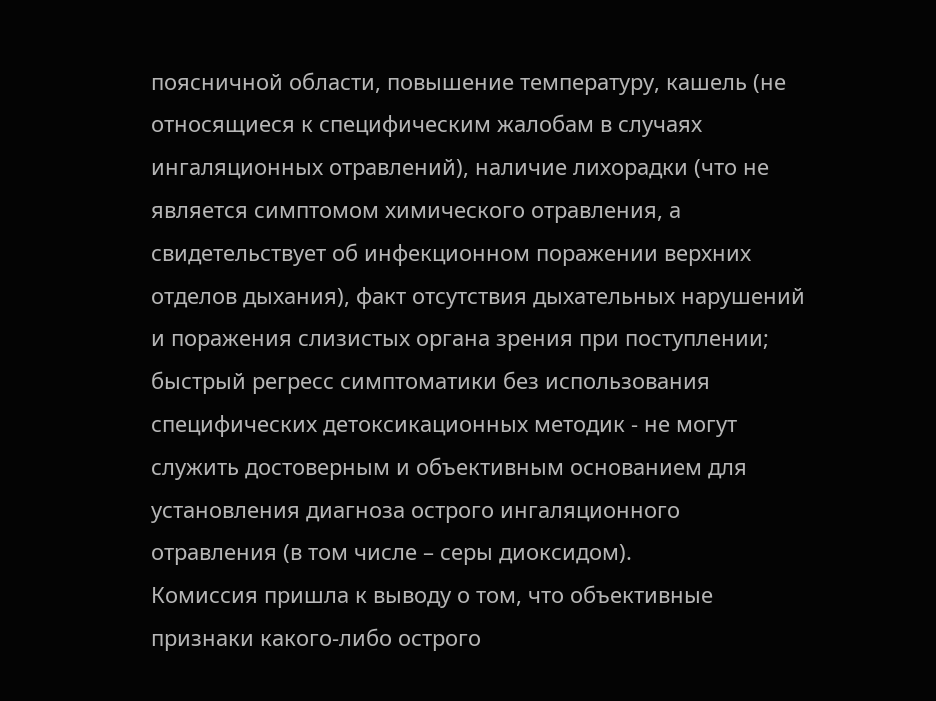поясничной области, повышение температуру, кашель (не относящиеся к специфическим жалобам в случаях ингаляционных отравлений), наличие лихорадки (что не является симптомом химического отравления, а свидетельствует об инфекционном поражении верхних отделов дыхания), факт отсутствия дыхательных нарушений и поражения слизистых органа зрения при поступлении; быстрый регресс симптоматики без использования специфических детоксикационных методик - не могут служить достоверным и объективным основанием для установления диагноза острого ингаляционного отравления (в том числе – серы диоксидом).
Комиссия пришла к выводу о том, что объективные признаки какого-либо острого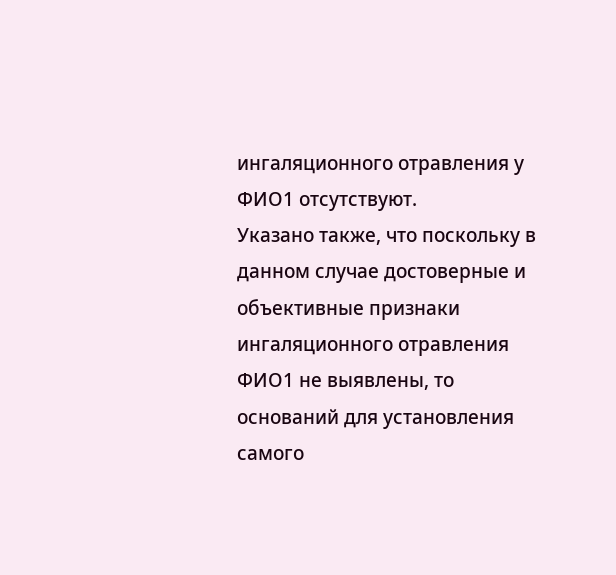ингаляционного отравления у ФИО1 отсутствуют.
Указано также, что поскольку в данном случае достоверные и объективные признаки ингаляционного отравления ФИО1 не выявлены, то оснований для установления самого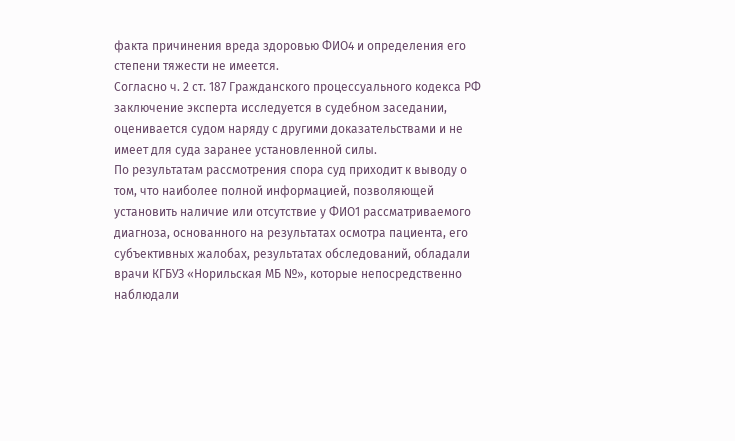факта причинения вреда здоровью ФИО4 и определения его степени тяжести не имеется.
Согласно ч. 2 ст. 187 Гражданского процессуального кодекса РФ заключение эксперта исследуется в судебном заседании, оценивается судом наряду с другими доказательствами и не имеет для суда заранее установленной силы.
По результатам рассмотрения спора суд приходит к выводу о том, что наиболее полной информацией, позволяющей установить наличие или отсутствие у ФИО1 рассматриваемого диагноза, основанного на результатах осмотра пациента, его субъективных жалобах, результатах обследований, обладали врачи КГБУЗ «Норильская МБ №», которые непосредственно наблюдали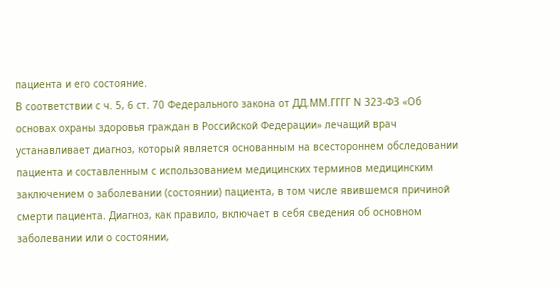пациента и его состояние.
В соответствии с ч. 5, 6 ст. 70 Федерального закона от ДД.ММ.ГГГГ N 323-ФЗ «Об основах охраны здоровья граждан в Российской Федерации» лечащий врач устанавливает диагноз, который является основанным на всестороннем обследовании пациента и составленным с использованием медицинских терминов медицинским заключением о заболевании (состоянии) пациента, в том числе явившемся причиной смерти пациента. Диагноз, как правило, включает в себя сведения об основном заболевании или о состоянии,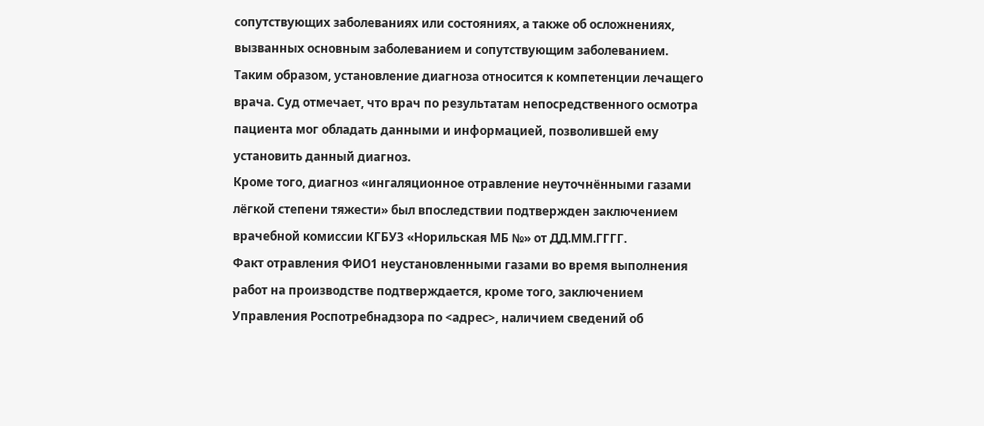сопутствующих заболеваниях или состояниях, а также об осложнениях, вызванных основным заболеванием и сопутствующим заболеванием.
Таким образом, установление диагноза относится к компетенции лечащего врача. Суд отмечает, что врач по результатам непосредственного осмотра пациента мог обладать данными и информацией, позволившей ему установить данный диагноз.
Кроме того, диагноз «ингаляционное отравление неуточнёнными газами лёгкой степени тяжести» был впоследствии подтвержден заключением врачебной комиссии КГБУЗ «Норильская МБ №» от ДД.ММ.ГГГГ.
Факт отравления ФИО1 неустановленными газами во время выполнения работ на производстве подтверждается, кроме того, заключением Управления Роспотребнадзора по <адрес>, наличием сведений об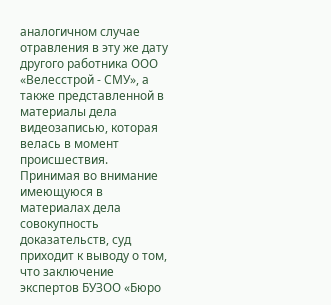аналогичном случае отравления в эту же дату другого работника ООО «Велесстрой - СМУ», а также представленной в материалы дела видеозаписью, которая велась в момент происшествия.
Принимая во внимание имеющуюся в материалах дела совокупность доказательств, суд приходит к выводу о том, что заключение экспертов БУЗОО «Бюро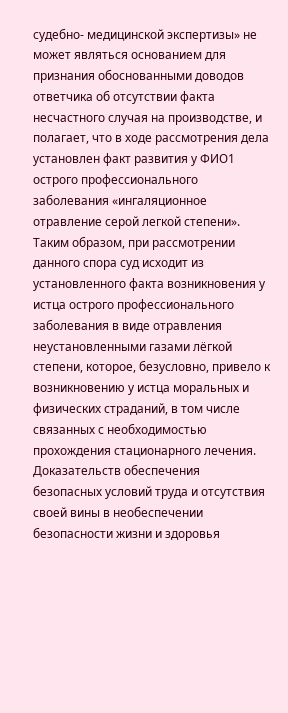судебно- медицинской экспертизы» не может являться основанием для признания обоснованными доводов ответчика об отсутствии факта несчастного случая на производстве, и полагает, что в ходе рассмотрения дела установлен факт развития у ФИО1 острого профессионального заболевания «ингаляционное отравление серой легкой степени».
Таким образом, при рассмотрении данного спора суд исходит из установленного факта возникновения у истца острого профессионального заболевания в виде отравления неустановленными газами лёгкой степени, которое, безусловно, привело к возникновению у истца моральных и физических страданий, в том числе связанных с необходимостью прохождения стационарного лечения.
Доказательств обеспечения безопасных условий труда и отсутствия своей вины в необеспечении безопасности жизни и здоровья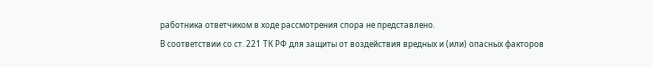работника ответчиком в ходе рассмотрения спора не представлено.
В соответствии со ст. 221 ТК РФ для защиты от воздействия вредных и (или) опасных факторов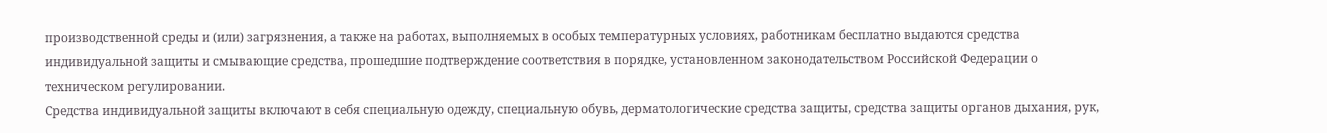производственной среды и (или) загрязнения, а также на работах, выполняемых в особых температурных условиях, работникам бесплатно выдаются средства индивидуальной защиты и смывающие средства, прошедшие подтверждение соответствия в порядке, установленном законодательством Российской Федерации о техническом регулировании.
Средства индивидуальной защиты включают в себя специальную одежду, специальную обувь, дерматологические средства защиты, средства защиты органов дыхания, рук,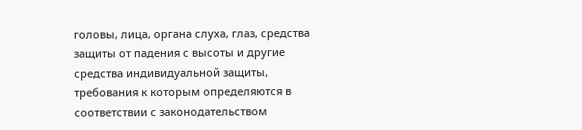головы, лица, органа слуха, глаз, средства защиты от падения с высоты и другие средства индивидуальной защиты, требования к которым определяются в соответствии с законодательством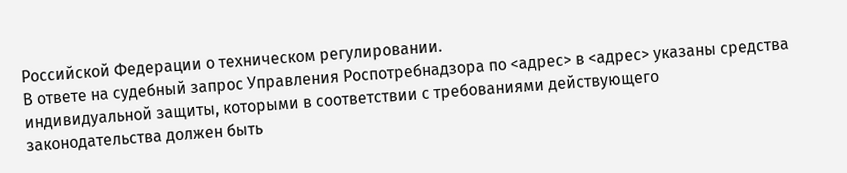Российской Федерации о техническом регулировании.
В ответе на судебный запрос Управления Роспотребнадзора по <адрес> в <адрес> указаны средства индивидуальной защиты, которыми в соответствии с требованиями действующего законодательства должен быть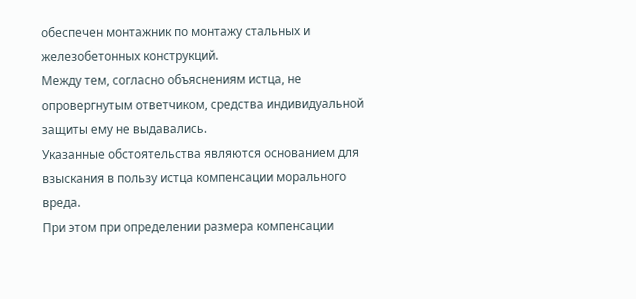обеспечен монтажник по монтажу стальных и железобетонных конструкций.
Между тем, согласно объяснениям истца, не опровергнутым ответчиком, средства индивидуальной защиты ему не выдавались.
Указанные обстоятельства являются основанием для взыскания в пользу истца компенсации морального вреда.
При этом при определении размера компенсации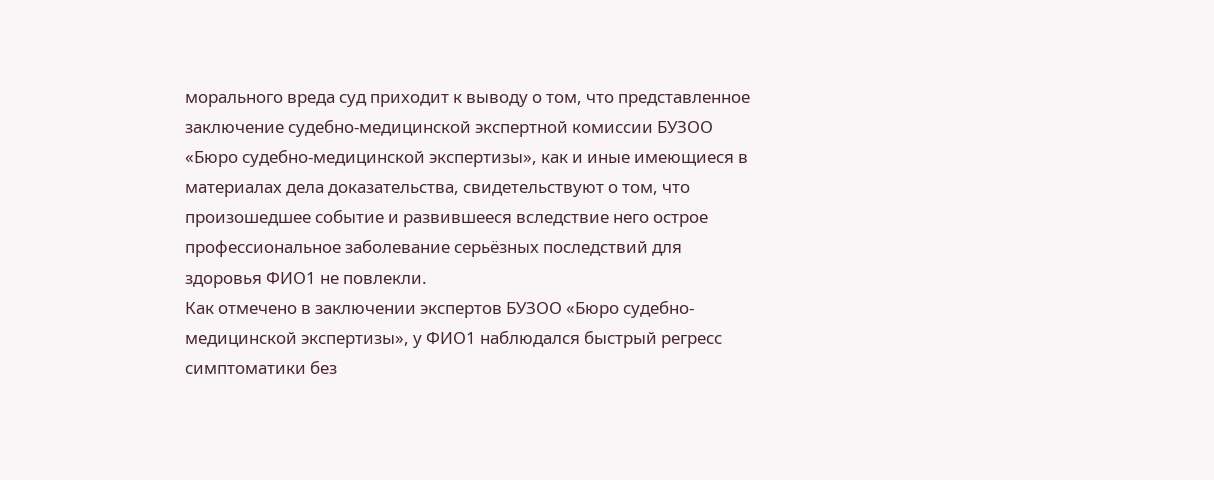морального вреда суд приходит к выводу о том, что представленное заключение судебно-медицинской экспертной комиссии БУЗОО «Бюро судебно-медицинской экспертизы», как и иные имеющиеся в материалах дела доказательства, свидетельствуют о том, что произошедшее событие и развившееся вследствие него острое профессиональное заболевание серьёзных последствий для здоровья ФИО1 не повлекли.
Как отмечено в заключении экспертов БУЗОО «Бюро судебно- медицинской экспертизы», у ФИО1 наблюдался быстрый регресс симптоматики без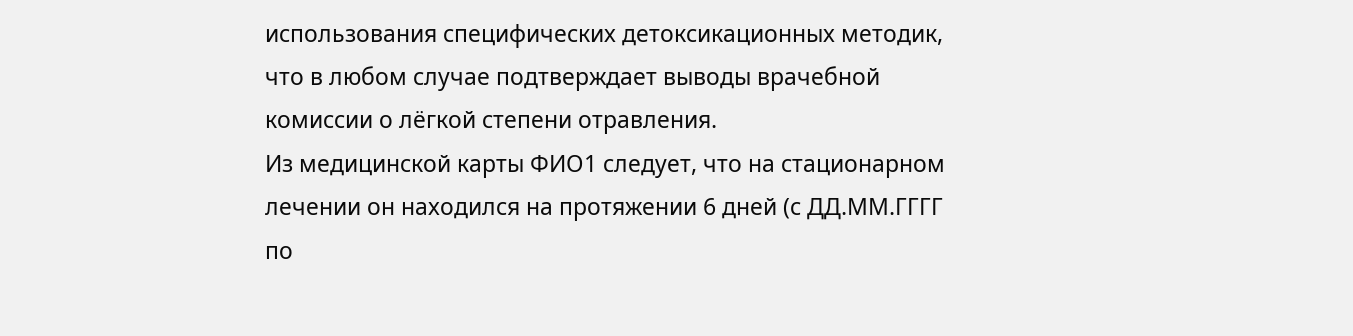использования специфических детоксикационных методик, что в любом случае подтверждает выводы врачебной комиссии о лёгкой степени отравления.
Из медицинской карты ФИО1 следует, что на стационарном лечении он находился на протяжении 6 дней (с ДД.ММ.ГГГГ по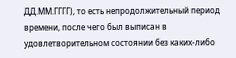ДД.ММ.ГГГГ), то есть непродолжительный период времени, после чего был выписан в удовлетворительном состоянии без каких-либо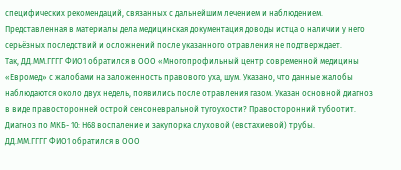специфических рекомендаций, связанных с дальнейшим лечением и наблюдением.
Представленная в материалы дела медицинская документация доводы истца о наличии у него серьёзных последствий и осложнений после указанного отравления не подтверждает.
Так, ДД.ММ.ГГГГ ФИО1 обратился в ООО «Многопрофильный центр современной медицины «Евромед» с жалобами на заложенность правового уха, шум. Указано, что данные жалобы наблюдаются около двух недель, появились после отравления газом. Указан основной диагноз в виде правосторонней острой сенсоневральной тугоухости? Правосторонний тубоотит. Диагноз по МКБ- 10: Н68 воспаление и закупорка слуховой (евстахиевой) трубы.
ДД.ММ.ГГГГ ФИО1 обратился в ООО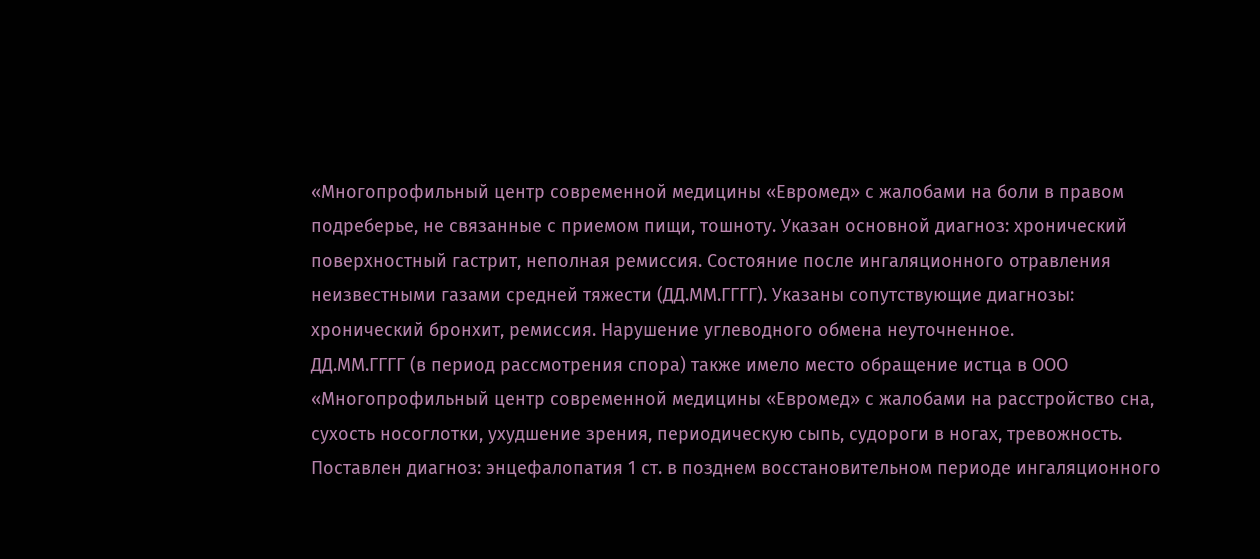«Многопрофильный центр современной медицины «Евромед» с жалобами на боли в правом подреберье, не связанные с приемом пищи, тошноту. Указан основной диагноз: хронический поверхностный гастрит, неполная ремиссия. Состояние после ингаляционного отравления неизвестными газами средней тяжести (ДД.ММ.ГГГГ). Указаны сопутствующие диагнозы: хронический бронхит, ремиссия. Нарушение углеводного обмена неуточненное.
ДД.ММ.ГГГГ (в период рассмотрения спора) также имело место обращение истца в ООО «Многопрофильный центр современной медицины «Евромед» с жалобами на расстройство сна, сухость носоглотки, ухудшение зрения, периодическую сыпь, судороги в ногах, тревожность. Поставлен диагноз: энцефалопатия 1 ст. в позднем восстановительном периоде ингаляционного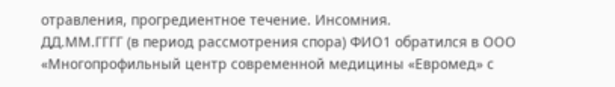отравления, прогредиентное течение. Инсомния.
ДД.ММ.ГГГГ (в период рассмотрения спора) ФИО1 обратился в ООО «Многопрофильный центр современной медицины «Евромед» с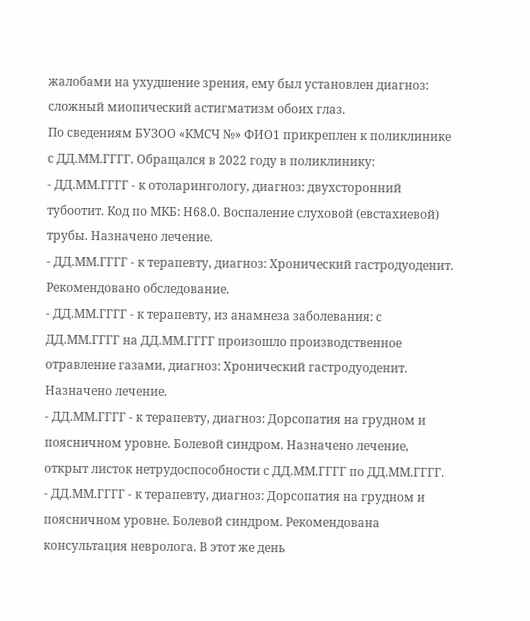жалобами на ухудшение зрения, ему был установлен диагноз: сложный миопический астигматизм обоих глаз.
По сведениям БУЗОО «КМСЧ №» ФИО1 прикреплен к поликлинике с ДД.ММ.ГГГГ. Обращался в 2022 году в поликлинику:
- ДД.ММ.ГГГГ - к отоларингологу, диагноз: двухсторонний тубоотит. Код по МКБ: Н68.0. Воспаление слуховой (евстахиевой) трубы. Назначено лечение.
- ДД.ММ.ГГГГ - к терапевту, диагноз: Хронический гастродуоденит. Рекомендовано обследование.
- ДД.ММ.ГГГГ - к терапевту, из анамнеза заболевания: с ДД.ММ.ГГГГ на ДД.ММ.ГГГГ произошло производственное отравление газами, диагноз: Хронический гастродуоденит. Назначено лечение.
- ДД.ММ.ГГГГ - к терапевту, диагноз: Дорсопатия на грудном и поясничном уровне. Болевой синдром. Назначено лечение, открыт листок нетрудоспособности с ДД.ММ.ГГГГ по ДД.ММ.ГГГГ.
- ДД.ММ.ГГГГ - к терапевту, диагноз: Дорсопатия на грудном и поясничном уровне. Болевой синдром. Рекомендована консультация невролога. В этот же день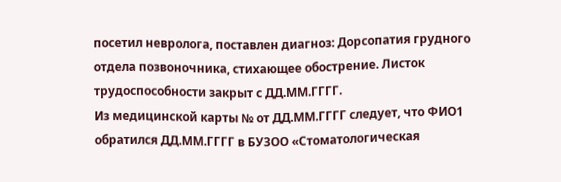посетил невролога, поставлен диагноз: Дорсопатия грудного отдела позвоночника, стихающее обострение. Листок трудоспособности закрыт с ДД.ММ.ГГГГ.
Из медицинской карты № от ДД.ММ.ГГГГ следует, что ФИО1 обратился ДД.ММ.ГГГГ в БУЗОО «Стоматологическая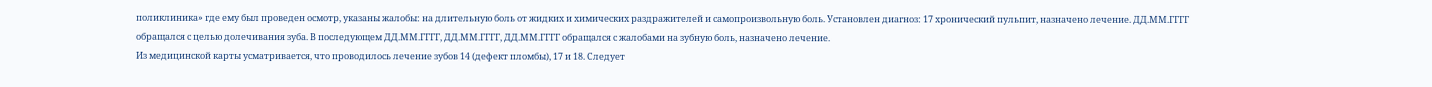поликлиника» где ему был проведен осмотр, указаны жалобы: на длительную боль от жидких и химических раздражителей и самопроизвольную боль. Установлен диагноз: 17 хронический пульпит, назначено лечение. ДД.ММ.ГГГГ обращался с целью долечивания зуба. В последующем ДД.ММ.ГГГГ, ДД.ММ.ГГГГ, ДД.ММ.ГГГГ обращался с жалобами на зубную боль, назначено лечение.
Из медицинской карты усматривается, что проводилось лечение зубов 14 (дефект пломбы), 17 и 18. Следует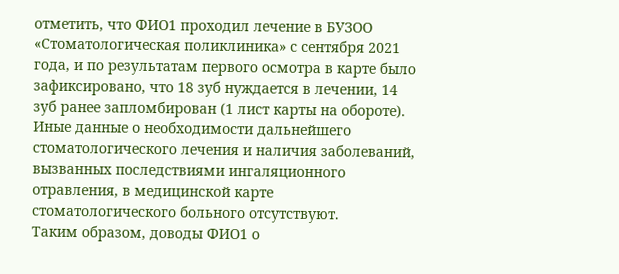отметить, что ФИО1 проходил лечение в БУЗОО «Стоматологическая поликлиника» с сентября 2021 года, и по результатам первого осмотра в карте было зафиксировано, что 18 зуб нуждается в лечении, 14 зуб ранее запломбирован (1 лист карты на обороте).
Иные данные о необходимости дальнейшего стоматологического лечения и наличия заболеваний, вызванных последствиями ингаляционного отравления, в медицинской карте стоматологического больного отсутствуют.
Таким образом, доводы ФИО1 о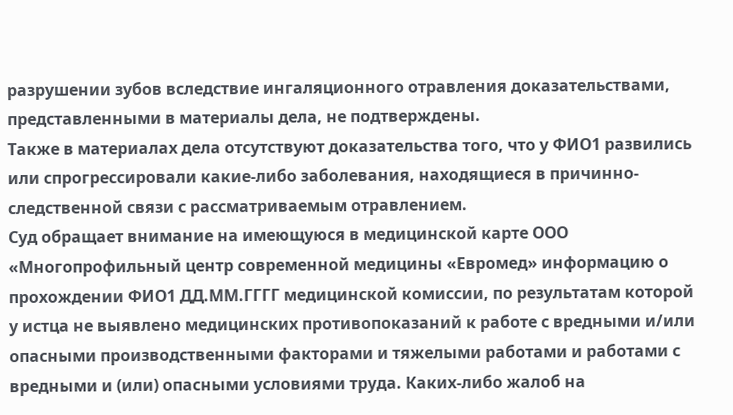разрушении зубов вследствие ингаляционного отравления доказательствами, представленными в материалы дела, не подтверждены.
Также в материалах дела отсутствуют доказательства того, что у ФИО1 развились или спрогрессировали какие-либо заболевания, находящиеся в причинно-следственной связи с рассматриваемым отравлением.
Суд обращает внимание на имеющуюся в медицинской карте ООО «Многопрофильный центр современной медицины «Евромед» информацию о прохождении ФИО1 ДД.ММ.ГГГГ медицинской комиссии, по результатам которой у истца не выявлено медицинских противопоказаний к работе с вредными и/или опасными производственными факторами и тяжелыми работами и работами с вредными и (или) опасными условиями труда. Каких-либо жалоб на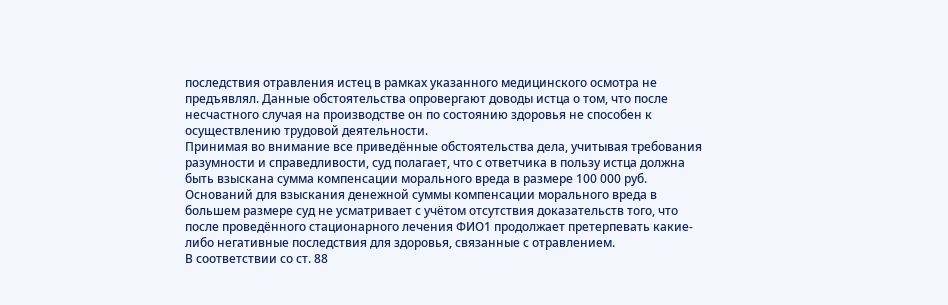последствия отравления истец в рамках указанного медицинского осмотра не предъявлял. Данные обстоятельства опровергают доводы истца о том, что после несчастного случая на производстве он по состоянию здоровья не способен к осуществлению трудовой деятельности.
Принимая во внимание все приведённые обстоятельства дела, учитывая требования разумности и справедливости, суд полагает, что с ответчика в пользу истца должна быть взыскана сумма компенсации морального вреда в размере 100 000 руб. Оснований для взыскания денежной суммы компенсации морального вреда в большем размере суд не усматривает с учётом отсутствия доказательств того, что после проведённого стационарного лечения ФИО1 продолжает претерпевать какие-либо негативные последствия для здоровья, связанные с отравлением.
В соответствии со ст. 88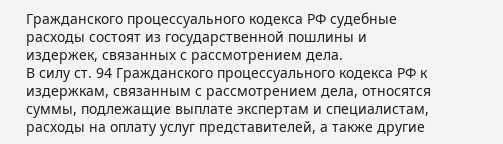Гражданского процессуального кодекса РФ судебные расходы состоят из государственной пошлины и издержек, связанных с рассмотрением дела.
В силу ст. 94 Гражданского процессуального кодекса РФ к издержкам, связанным с рассмотрением дела, относятся суммы, подлежащие выплате экспертам и специалистам, расходы на оплату услуг представителей, а также другие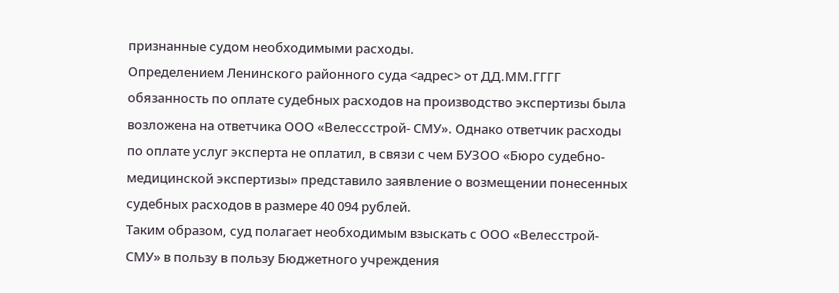признанные судом необходимыми расходы.
Определением Ленинского районного суда <адрес> от ДД.ММ.ГГГГ обязанность по оплате судебных расходов на производство экспертизы была возложена на ответчика ООО «Велессстрой- СМУ». Однако ответчик расходы по оплате услуг эксперта не оплатил, в связи с чем БУЗОО «Бюро судебно-медицинской экспертизы» представило заявление о возмещении понесенных судебных расходов в размере 40 094 рублей.
Таким образом, суд полагает необходимым взыскать с ООО «Велесстрой-СМУ» в пользу в пользу Бюджетного учреждения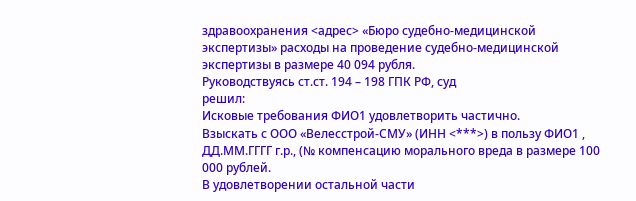здравоохранения <адрес> «Бюро судебно-медицинской экспертизы» расходы на проведение судебно-медицинской экспертизы в размере 40 094 рубля.
Руководствуясь ст.ст. 194 – 198 ГПК РФ, суд
решил:
Исковые требования ФИО1 удовлетворить частично.
Взыскать с ООО «Велесстрой-СМУ» (ИНН <***>) в пользу ФИО1 , ДД.ММ.ГГГГ г.р., (№ компенсацию морального вреда в размере 100 000 рублей.
В удовлетворении остальной части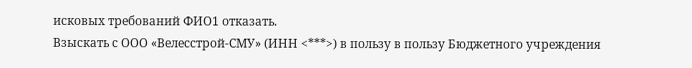исковых требований ФИО1 отказать.
Взыскать с ООО «Велесстрой-СМУ» (ИНН <***>) в пользу в пользу Бюджетного учреждения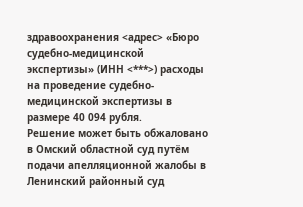здравоохранения <адрес> «Бюро судебно-медицинской экспертизы» (ИНН <***>) расходы на проведение судебно-медицинской экспертизы в размере 40 094 рубля.
Решение может быть обжаловано в Омский областной суд путём подачи апелляционной жалобы в Ленинский районный суд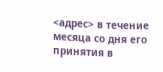<адрес> в течение месяца со дня его принятия в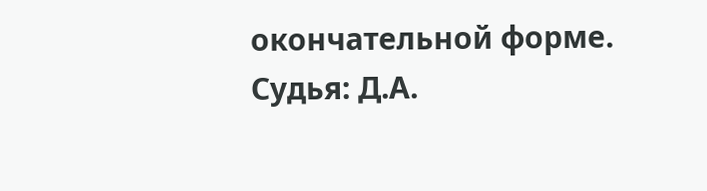окончательной форме.
Судья: Д.А.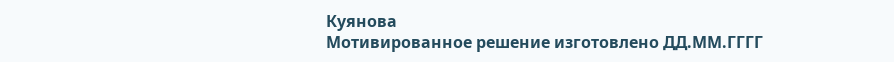Куянова
Мотивированное решение изготовлено ДД.ММ.ГГГГ